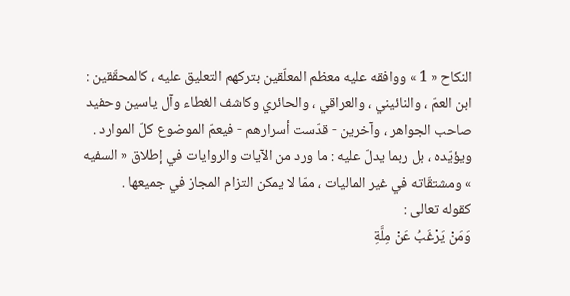النكاح « 1 » ووافقه عليه معظم المعلّقين بتركهم التعليق عليه ، كالمحقّقين : ابن العمّ ، والنائيني ، والعراقي ، والحائري وكاشف الغطاء وآل ياسين وحفيد صاحب الجواهر ، وآخرين - قدّست أسرارهم - فيعمّ الموضوع كلّ الموارد .
ويؤيّده ، بل ربما يدلّ عليه : ما ورد من الآيات والروايات في إطلاق « السفيه » ومشتقّاته في غير الماليات ، ممّا لا يمكن التزام المجاز في جميعها .
كقوله تعالى :
وَمَنْ يَرْغَبُ عَنْ مِلَّةِ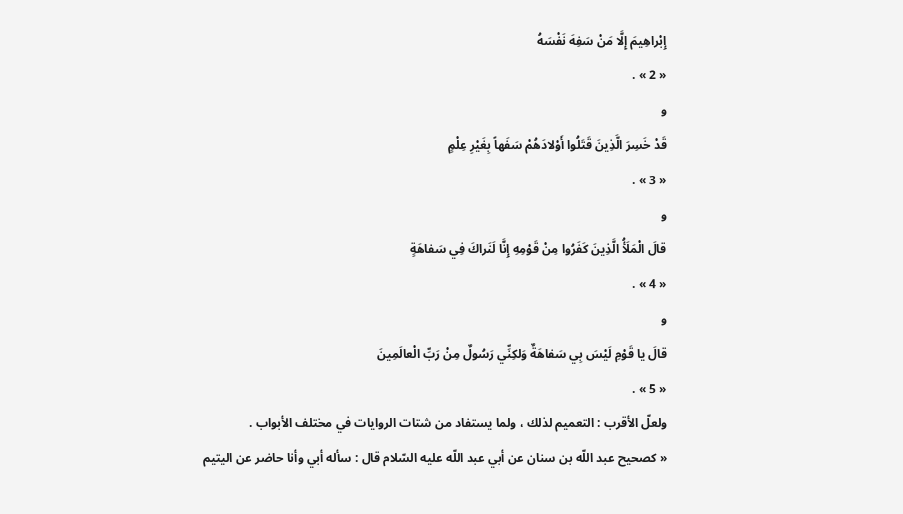إِبْراهِيمَ إِلَّا مَنْ سَفِهَ نَفْسَهُ
« 2 » .
و
قَدْ خَسِرَ الَّذِينَ قَتَلُوا أَوْلادَهُمْ سَفَهاً بِغَيْرِ عِلْمٍ
« 3 » .
و
قالَ الْمَلَأُ الَّذِينَ كَفَرُوا مِنْ قَوْمِهِ إِنَّا لَنَراكَ فِي سَفاهَةٍ
« 4 » .
و
قالَ يا قَوْمِ لَيْسَ بِي سَفاهَةٌ وَلكِنِّي رَسُولٌ مِنْ رَبِّ الْعالَمِينَ
« 5 » .
ولعلّ الأقرب : التعميم لذلك ، ولما يستفاد من شتات الروايات في مختلف الأبواب .
« كصحيح عبد اللّه بن سنان عن أبي عبد اللّه عليه السّلام قال : سأله أبي وأنا حاضر عن اليتيم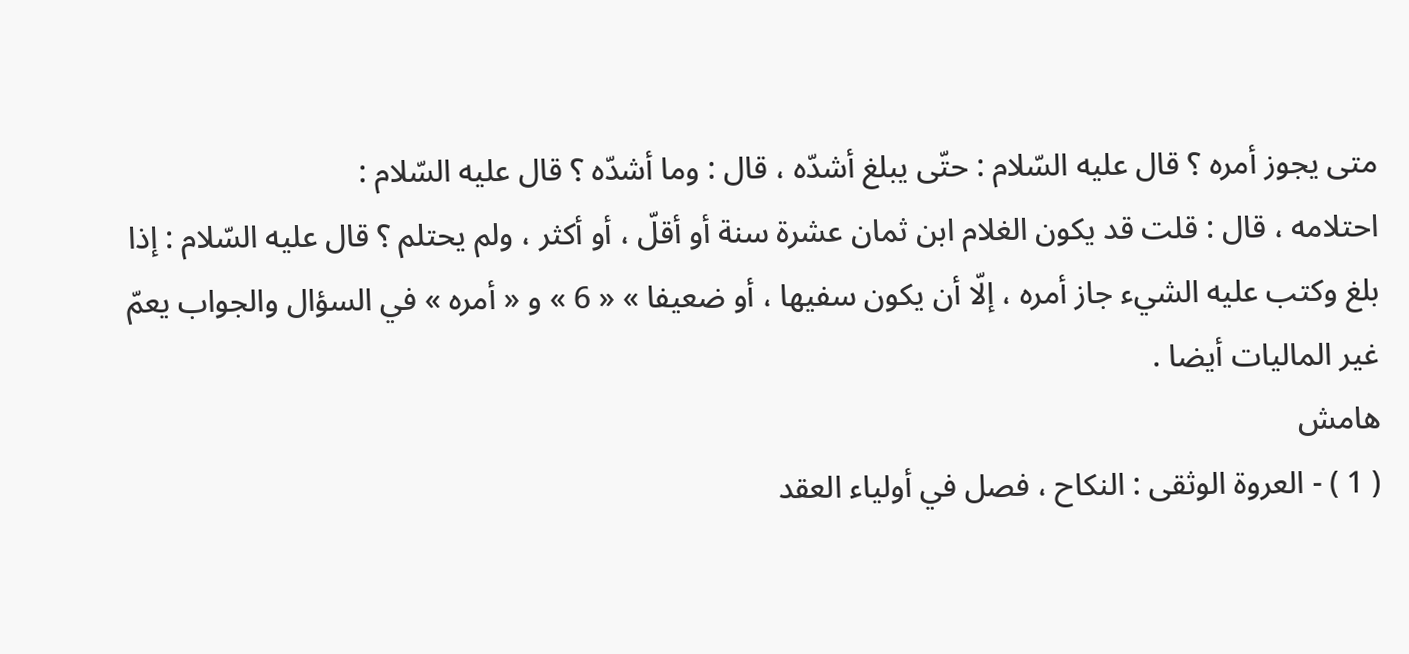متى يجوز أمره ؟ قال عليه السّلام : حتّى يبلغ أشدّه ، قال : وما أشدّه ؟ قال عليه السّلام :
احتلامه ، قال : قلت قد يكون الغلام ابن ثمان عشرة سنة أو أقلّ ، أو أكثر ، ولم يحتلم ؟ قال عليه السّلام : إذا بلغ وكتب عليه الشيء جاز أمره ، إلّا أن يكون سفيها ، أو ضعيفا » « 6 » و « أمره » في السؤال والجواب يعمّ غير الماليات أيضا .
هامش
( 1 ) - العروة الوثقى : النكاح ، فصل في أولياء العقد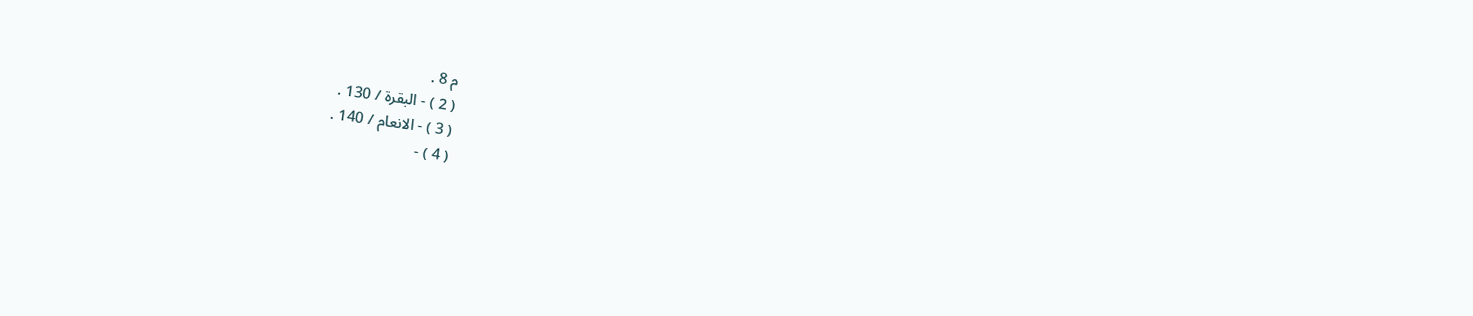م 8 .
( 2 ) - البقرة / 130 .
( 3 ) - الانعام / 140 .
( 4 ) -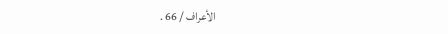الأعراف / 66 .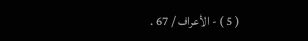( 5 ) - الأعراف / 67 .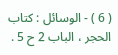( 6 ) - الوسائل : كتاب الحجر ، الباب 2 ح 5 .